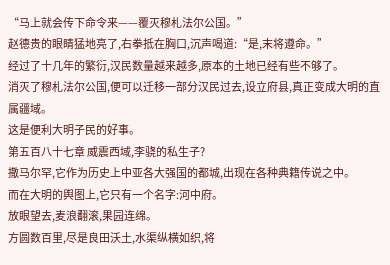“马上就会传下命令来——覆灭穆札法尔公国。”
赵德贵的眼睛猛地亮了,右拳抵在胸口,沉声喝道:“是,末将遵命。”
经过了十几年的繁衍,汉民数量越来越多,原本的土地已经有些不够了。
消灭了穆札法尔公国,便可以迁移一部分汉民过去,设立府县,真正变成大明的直属疆域。
这是便利大明子民的好事。
第五百八十七章 威震西域,李骁的私生子?
撒马尔罕,它作为历史上中亚各大强国的都城,出现在各种典籍传说之中。
而在大明的舆图上,它只有一个名字:河中府。
放眼望去,麦浪翻滚,果园连绵。
方圆数百里,尽是良田沃土,水渠纵横如织,将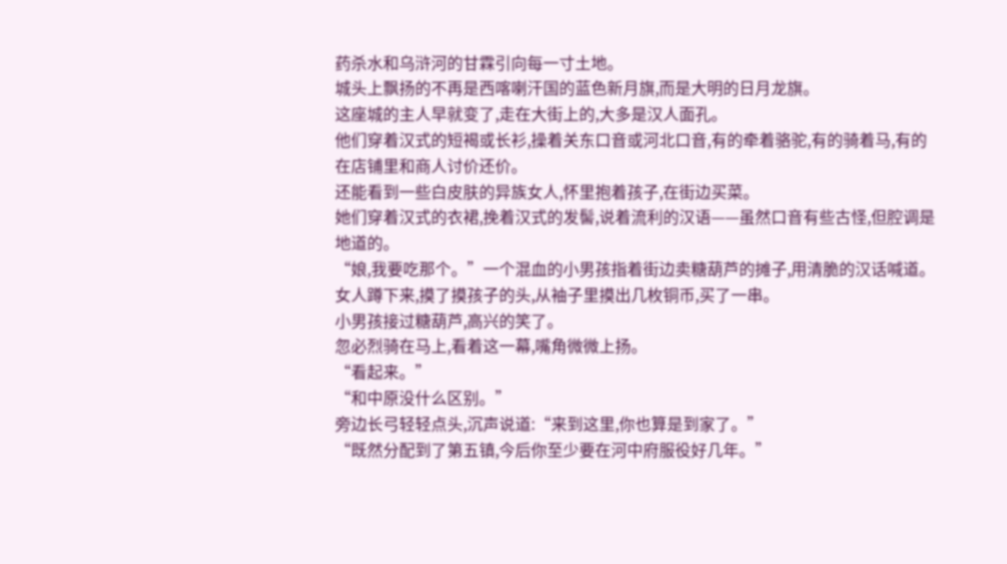药杀水和乌浒河的甘霖引向每一寸土地。
城头上飘扬的不再是西喀喇汗国的蓝色新月旗,而是大明的日月龙旗。
这座城的主人早就变了,走在大街上的,大多是汉人面孔。
他们穿着汉式的短褐或长衫,操着关东口音或河北口音,有的牵着骆驼,有的骑着马,有的在店铺里和商人讨价还价。
还能看到一些白皮肤的异族女人,怀里抱着孩子,在街边买菜。
她们穿着汉式的衣裙,挽着汉式的发髻,说着流利的汉语——虽然口音有些古怪,但腔调是地道的。
“娘,我要吃那个。”一个混血的小男孩指着街边卖糖葫芦的摊子,用清脆的汉话喊道。
女人蹲下来,摸了摸孩子的头,从袖子里摸出几枚铜币,买了一串。
小男孩接过糖葫芦,高兴的笑了。
忽必烈骑在马上,看着这一幕,嘴角微微上扬。
“看起来。”
“和中原没什么区别。”
旁边长弓轻轻点头,沉声说道:“来到这里,你也算是到家了。”
“既然分配到了第五镇,今后你至少要在河中府服役好几年。”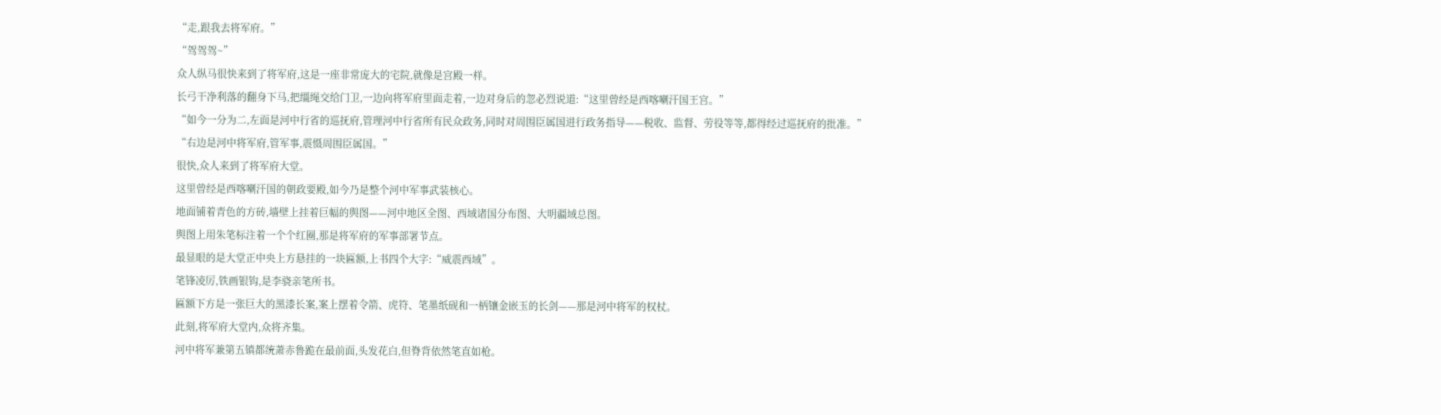“走,跟我去将军府。”
“驾驾驾~”
众人纵马很快来到了将军府,这是一座非常庞大的宅院,就像是宫殿一样。
长弓干净利落的翻身下马,把缰绳交给门卫,一边向将军府里面走着,一边对身后的忽必烈说道:“这里曾经是西喀喇汗国王宫。”
“如今一分为二,左面是河中行省的巡抚府,管理河中行省所有民众政务,同时对周围臣属国进行政务指导——税收、监督、劳役等等,都得经过巡抚府的批准。”
“右边是河中将军府,管军事,震慑周围臣属国。”
很快,众人来到了将军府大堂。
这里曾经是西喀喇汗国的朝政要殿,如今乃是整个河中军事武装核心。
地面铺着青色的方砖,墙壁上挂着巨幅的舆图——河中地区全图、西域诸国分布图、大明疆域总图。
舆图上用朱笔标注着一个个红圈,那是将军府的军事部署节点。
最显眼的是大堂正中央上方悬挂的一块匾额,上书四个大字:“威震西域”。
笔锋凌厉,铁画银钩,是李骁亲笔所书。
匾额下方是一张巨大的黑漆长案,案上摆着令箭、虎符、笔墨纸砚和一柄镶金嵌玉的长剑——那是河中将军的权杖。
此刻,将军府大堂内,众将齐集。
河中将军兼第五镇都统萧赤鲁跪在最前面,头发花白,但脊背依然笔直如枪。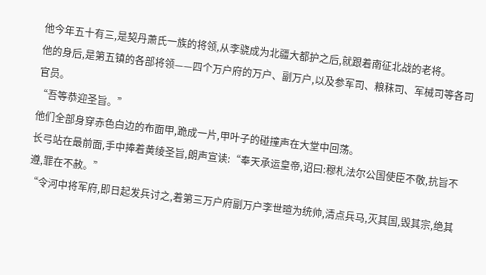他今年五十有三,是契丹萧氏一族的将领,从李骁成为北疆大都护之后,就跟着南征北战的老将。
他的身后,是第五镇的各部将领——四个万户府的万户、副万户,以及参军司、粮秣司、军械司等各司官员。
“吾等恭迎圣旨。”
他们全部身穿赤色白边的布面甲,跪成一片,甲叶子的碰撞声在大堂中回荡。
长弓站在最前面,手中捧着黄绫圣旨,朗声宣读:“奉天承运皇帝,诏曰:穆札法尔公国使臣不敬,抗旨不遵,罪在不赦。”
“令河中将军府,即日起发兵讨之,着第三万户府副万户李世暄为统帅,清点兵马,灭其国,毁其宗,绝其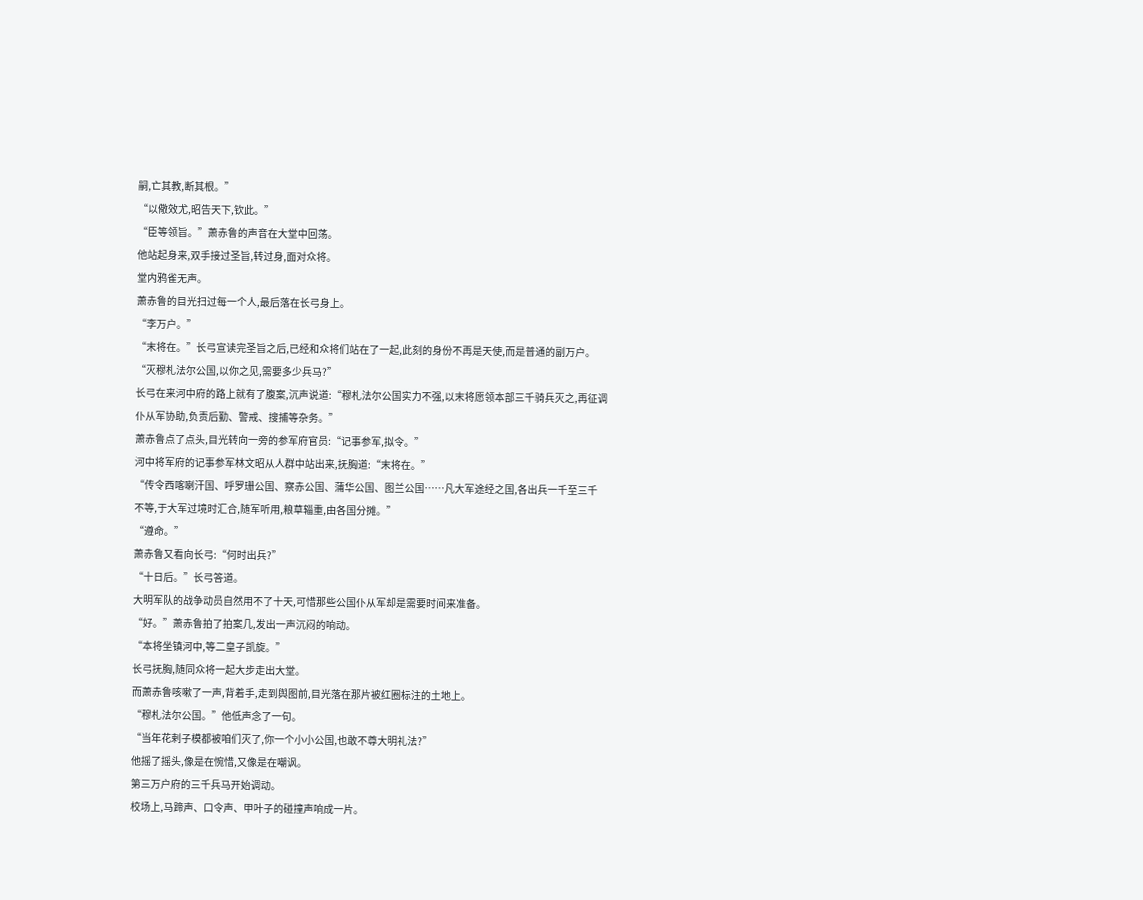嗣,亡其教,断其根。”
“以儆效尤,昭告天下,钦此。”
“臣等领旨。”萧赤鲁的声音在大堂中回荡。
他站起身来,双手接过圣旨,转过身,面对众将。
堂内鸦雀无声。
萧赤鲁的目光扫过每一个人,最后落在长弓身上。
“李万户。”
“末将在。”长弓宣读完圣旨之后,已经和众将们站在了一起,此刻的身份不再是天使,而是普通的副万户。
“灭穆札法尔公国,以你之见,需要多少兵马?”
长弓在来河中府的路上就有了腹案,沉声说道:“穆札法尔公国实力不强,以末将愿领本部三千骑兵灭之,再征调仆从军协助,负责后勤、警戒、搜捕等杂务。”
萧赤鲁点了点头,目光转向一旁的参军府官员:“记事参军,拟令。”
河中将军府的记事参军林文昭从人群中站出来,抚胸道:“末将在。”
“传令西喀喇汗国、呼罗珊公国、察赤公国、蒲华公国、图兰公国……凡大军途经之国,各出兵一千至三千不等,于大军过境时汇合,随军听用,粮草辎重,由各国分摊。”
“遵命。”
萧赤鲁又看向长弓:“何时出兵?”
“十日后。”长弓答道。
大明军队的战争动员自然用不了十天,可惜那些公国仆从军却是需要时间来准备。
“好。”萧赤鲁拍了拍案几,发出一声沉闷的响动。
“本将坐镇河中,等二皇子凯旋。”
长弓抚胸,随同众将一起大步走出大堂。
而萧赤鲁咳嗽了一声,背着手,走到舆图前,目光落在那片被红圈标注的土地上。
“穆札法尔公国。”他低声念了一句。
“当年花剌子模都被咱们灭了,你一个小小公国,也敢不尊大明礼法?”
他摇了摇头,像是在惋惜,又像是在嘲讽。
第三万户府的三千兵马开始调动。
校场上,马蹄声、口令声、甲叶子的碰撞声响成一片。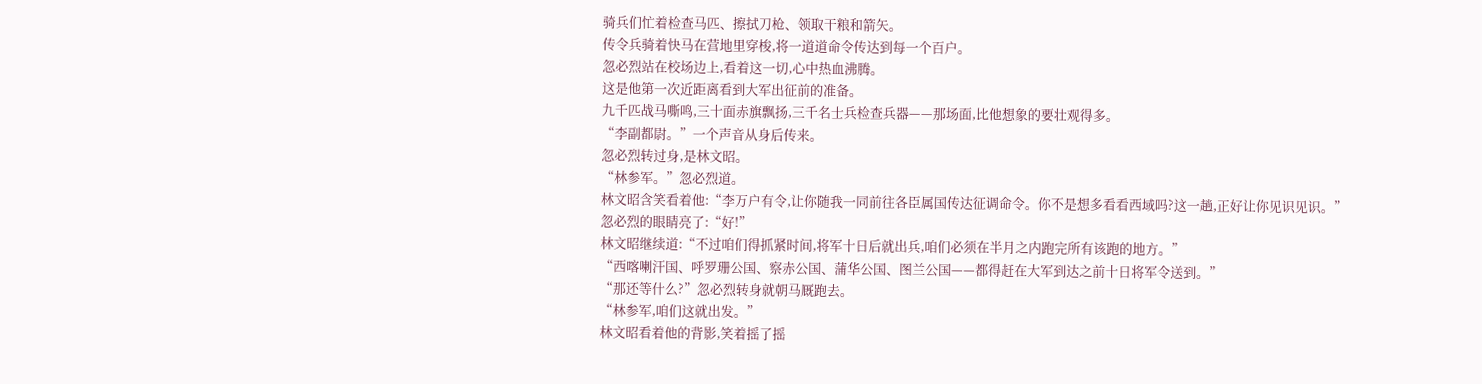骑兵们忙着检查马匹、擦拭刀枪、领取干粮和箭矢。
传令兵骑着快马在营地里穿梭,将一道道命令传达到每一个百户。
忽必烈站在校场边上,看着这一切,心中热血沸腾。
这是他第一次近距离看到大军出征前的准备。
九千匹战马嘶鸣,三十面赤旗飘扬,三千名士兵检查兵器——那场面,比他想象的要壮观得多。
“李副都尉。”一个声音从身后传来。
忽必烈转过身,是林文昭。
“林参军。”忽必烈道。
林文昭含笑看着他:“李万户有令,让你随我一同前往各臣属国传达征调命令。你不是想多看看西域吗?这一趟,正好让你见识见识。”
忽必烈的眼睛亮了:“好!”
林文昭继续道:“不过咱们得抓紧时间,将军十日后就出兵,咱们必须在半月之内跑完所有该跑的地方。”
“西喀喇汗国、呼罗珊公国、察赤公国、蒲华公国、图兰公国——都得赶在大军到达之前十日将军令送到。”
“那还等什么?”忽必烈转身就朝马厩跑去。
“林参军,咱们这就出发。”
林文昭看着他的背影,笑着摇了摇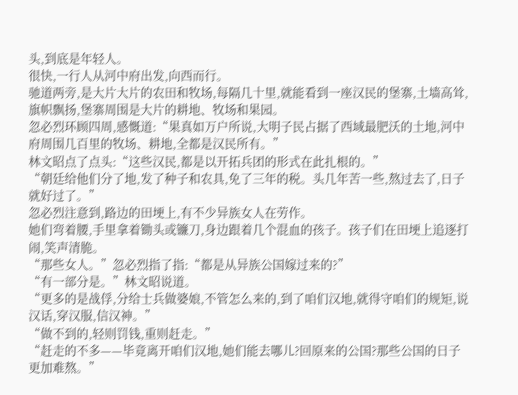头,到底是年轻人。
很快,一行人从河中府出发,向西而行。
驰道两旁,是大片大片的农田和牧场,每隔几十里,就能看到一座汉民的堡寨,土墙高耸,旗帜飘扬,堡寨周围是大片的耕地、牧场和果园。
忽必烈环顾四周,感慨道:“果真如万户所说,大明子民占据了西域最肥沃的土地,河中府周围几百里的牧场、耕地,全都是汉民所有。”
林文昭点了点头:“这些汉民,都是以开拓兵团的形式在此扎根的。”
“朝廷给他们分了地,发了种子和农具,免了三年的税。头几年苦一些,熬过去了,日子就好过了。”
忽必烈注意到,路边的田埂上,有不少异族女人在劳作。
她们弯着腰,手里拿着锄头或镰刀,身边跟着几个混血的孩子。孩子们在田埂上追逐打闹,笑声清脆。
“那些女人。”忽必烈指了指:“都是从异族公国嫁过来的?”
“有一部分是。”林文昭说道。
“更多的是战俘,分给士兵做婆娘,不管怎么来的,到了咱们汉地,就得守咱们的规矩,说汉话,穿汉服,信汉神。”
“做不到的,轻则罚钱,重则赶走。”
“赶走的不多——毕竟离开咱们汉地,她们能去哪儿?回原来的公国?那些公国的日子更加难熬。”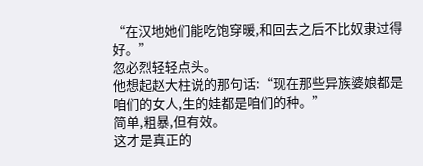“在汉地她们能吃饱穿暖,和回去之后不比奴隶过得好。”
忽必烈轻轻点头。
他想起赵大柱说的那句话:“现在那些异族婆娘都是咱们的女人,生的娃都是咱们的种。”
简单,粗暴,但有效。
这才是真正的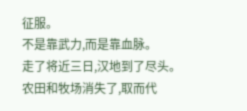征服。
不是靠武力,而是靠血脉。
走了将近三日,汉地到了尽头。
农田和牧场消失了,取而代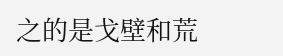之的是戈壁和荒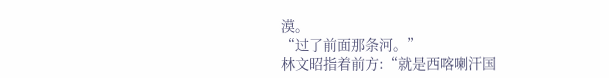漠。
“过了前面那条河。”
林文昭指着前方:“就是西喀喇汗国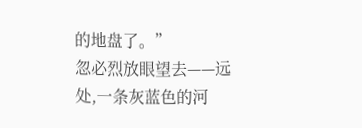的地盘了。”
忽必烈放眼望去——远处,一条灰蓝色的河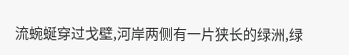流蜿蜒穿过戈壁,河岸两侧有一片狭长的绿洲,绿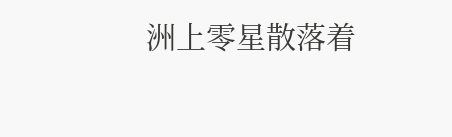洲上零星散落着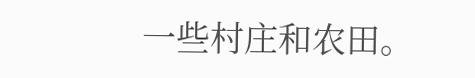一些村庄和农田。